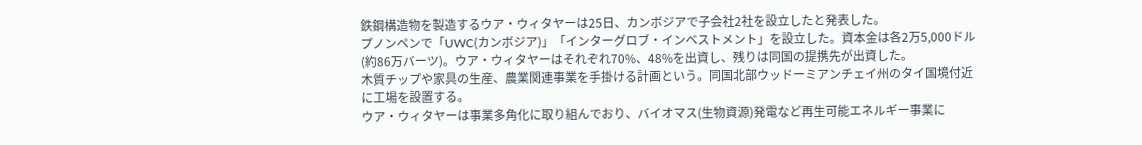鉄鋼構造物を製造するウア・ウィタヤーは25日、カンボジアで子会社2社を設立したと発表した。
プノンペンで「UWC(カンボジア)」「インターグロブ・インベストメント」を設立した。資本金は各2万5,000ドル(約86万バーツ)。ウア・ウィタヤーはそれぞれ70%、48%を出資し、残りは同国の提携先が出資した。
木質チップや家具の生産、農業関連事業を手掛ける計画という。同国北部ウッドーミアンチェイ州のタイ国境付近に工場を設置する。
ウア・ウィタヤーは事業多角化に取り組んでおり、バイオマス(生物資源)発電など再生可能エネルギー事業に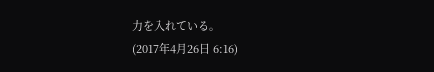力を入れている。
(2017年4月26日 6:16)